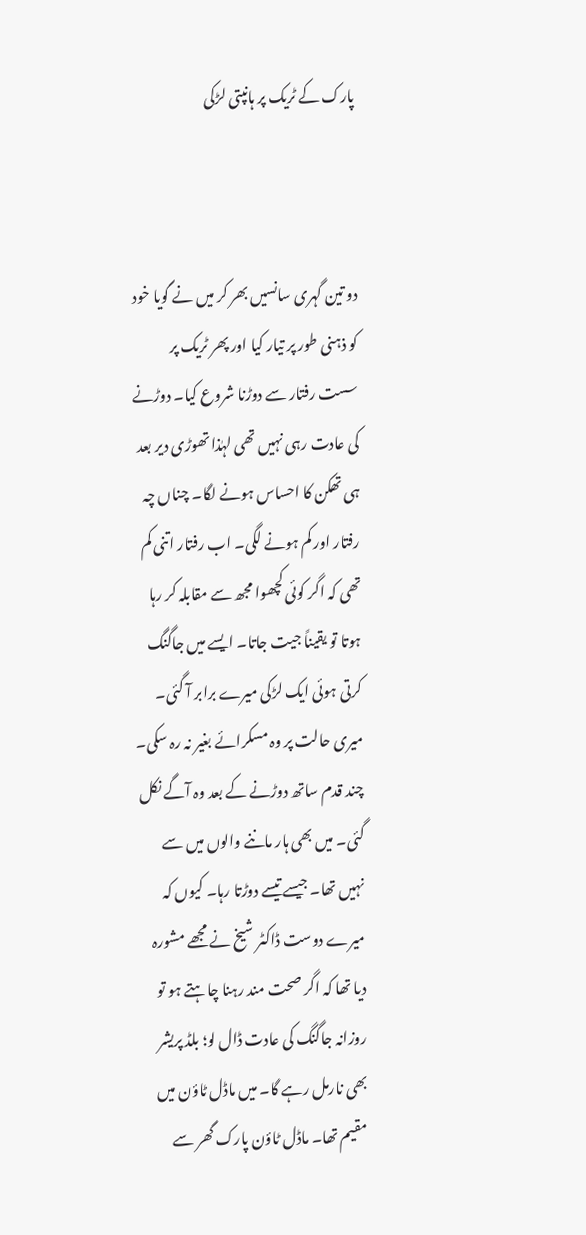پارک کے ٹریک پر ہانپتی لڑکی



دو تین گہری سانسیں بھر کر میں نے گویا خود کو ذہنی طور پر تیار کیا اور پھر ٹریک پر سست رفتار سے دوڑنا شروع کیا۔ دوڑنے کی عادت رہی نہیں تھی لہٰذا تھوڑی دیر بعد ہی تھکن کا احساس ہونے لگا۔ چناں چہ رفتار اور کم ہونے لگی۔ اب رفتار اتنی کم تھی کہ اگر کوئی کچھوا مجھ سے مقابلہ کر رہا ہوتا تو یقیناً جیت جاتا۔ ایسے میں جاگنگ کرتی ہوئی ایک لڑکی میرے برابر آ گئی۔
میری حالت پر وہ مسکرائے بغیر نہ رہ سکی۔ چند قدم ساتھ دوڑنے کے بعد وہ آگے نکل گئی۔ میں بھی ہار ماننے والوں میں سے نہیں تھا۔ جیسے تیسے دوڑتا رہا۔ کیوں کہ میرے دوست ڈاکٹر شیخ نے مجھے مشورہ دیا تھا کہ اگر صحت مند رہنا چاہتے ہو تو روزانہ جاگنگ کی عادت ڈال لو؛ بلڈ پریشر بھی نارمل رہے گا۔ میں ماڈل ٹاؤن میں مقیم تھا۔ ماڈل ٹاؤن پارک گھر سے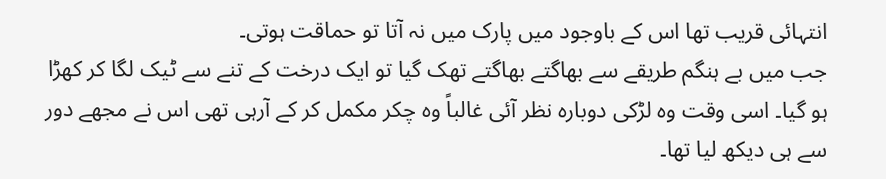انتہائی قریب تھا اس کے باوجود میں پارک میں نہ آتا تو حماقت ہوتی۔
جب میں بے ہنگم طریقے سے بھاگتے بھاگتے تھک گیا تو ایک درخت کے تنے سے ٹیک لگا کر کھڑا ہو گیا۔ اسی وقت وہ لڑکی دوبارہ نظر آئی غالباً وہ چکر مکمل کر کے آرہی تھی اس نے مجھے دور سے ہی دیکھ لیا تھا۔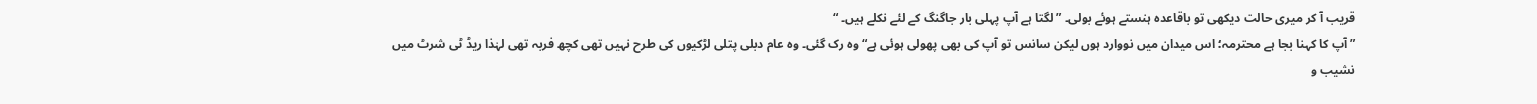قریب آ کر میری حالت دیکھی تو باقاعدہ ہنستے ہوئے بولی۔ ”لگتا ہے آپ پہلی بار جاگنگ کے لئے نکلے ہیں۔ “
” آپ کا کہنا بجا ہے محترمہ؛ اس میدان میں نووارد ہوں لیکن سانس تو آپ کی بھی پھولی ہوئی ہے“ وہ رک گئی۔ وہ عام دبلی پتلی لڑکیوں کی طرح نہیں تھی کچھ فربہ تھی لہٰذا ریڈ ٹی شرٹ میں نشیب و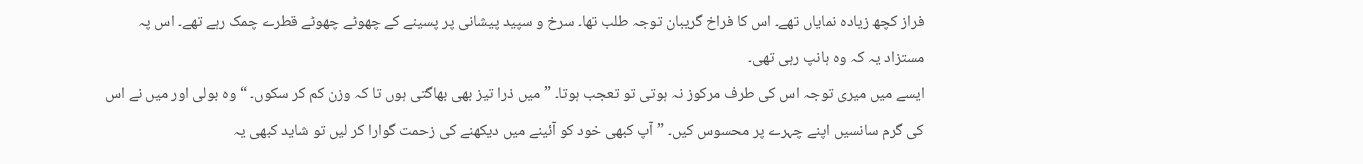فراز کچھ زیادہ نمایاں تھے۔ اس کا فراخ گریبان توجہ طلب تھا۔ سرخ و سپید پیشانی پر پسینے کے چھوٹے چھوٹے قطرے چمک رہے تھے۔ اس پہ مستزاد یہ کہ وہ ہانپ رہی تھی۔
ایسے میں میری توجہ اس کی طرف مرکوز نہ ہوتی تو تعجب ہوتا۔ ”میں ذرا تیز بھی بھاگتی ہوں تا کہ وزن کم کر سکوں۔ “ وہ بولی اور میں نے اس کی گرم سانسیں اپنے چہرے پر محسوس کیں۔ ”آپ کبھی خود کو آئینے میں دیکھنے کی زحمت گوارا کر لیں تو شاید کبھی یہ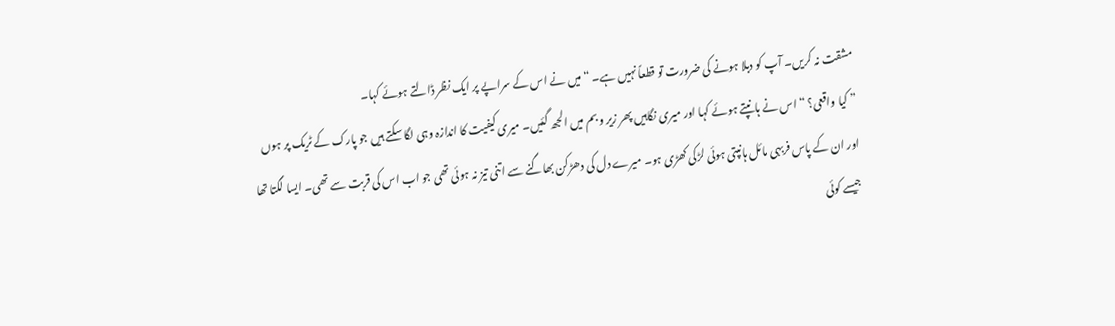مشقت نہ کریں۔ آپ کو دبلا ہونے کی ضرورت تو قطعاً نہیں ہے۔ “ میں نے اس کے سراپے پر ایک نظر ڈالتے ہوئے کہا۔
” کیا واقعی؟ “ اس نے ہانپتے ہوئے کہا اور میری نگاہیں پھر زیر و بم میں الجھ گئیں۔ میری کیفیت کا اندازہ وہی لگا سکتے ہیں جو پارک کے ٹریک پر ہوں اور ان کے پاس فربہی مائل ہانپتی ہوئی لڑکی کھڑی ہو۔ میرے دل کی دھڑکن بھاگنے سے اتنی تیز نہ ہوئی تھی جو اب اس کی قربت سے تھی۔ ایسا لگتا تھا جیسے کوئی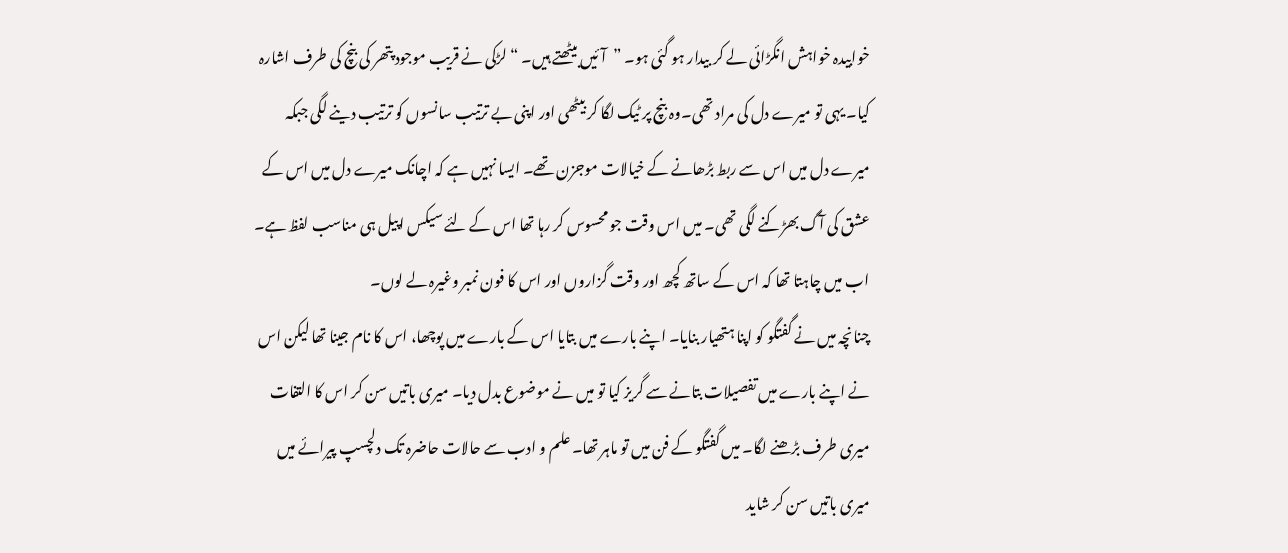خوابیدہ خواہش انگڑائی لے کر بیدار ہو گئی ہو۔ ”آئیں بیٹھتے ہیں۔ “ لڑکی نے قریب موجود پتھر کی بنچ کی طرف اشارہ کیا۔ یہی تو میرے دل کی مراد تھی۔وہ بنچ پر ٹیک لگا کر بیٹھی اور اپنی بے ترتیب سانسوں کو ترتیب دینے لگی جبکہ میرے دل میں اس سے ربط بڑھانے کے خیالات موجزن تھے۔ ایسا نہیں ہے کہ اچانک میرے دل میں اس کے عشق کی آگ بھڑکنے لگی تھی۔ میں اس وقت جو محسوس کر رہا تھا اس کے لئے سیکس اپیل ہی مناسب لفظ ہے۔ اب میں چاہتا تھا کہ اس کے ساتھ کچھ اور وقت گزاروں اور اس کا فون نمبر وغیرہ لے لوں۔
چنانچہ میں نے گفتگو کو اپنا ہتھیار بنایا۔ اپنے بارے میں بتایا اس کے بارے میں پوچھا، اس کا نام جینا تھا لیکن اس نے اپنے بارے میں تفصیلات بتانے سے گریز کیا تو میں نے موضوع بدل دیا۔ میری باتیں سن کر اس کا التفات میری طرف بڑھنے لگا۔ میں گفتگو کے فن میں تو ماہر تھا۔ علم و ادب سے حالات حاضرہ تک دلچسپ پیرائے میں میری باتیں سن کر شاید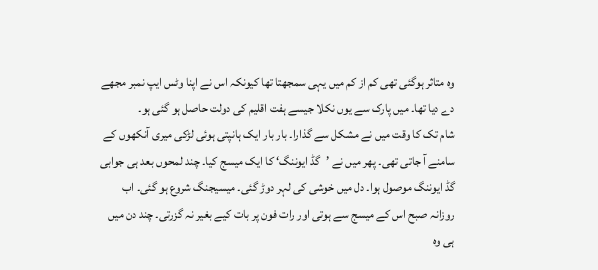وہ متاثر ہوگئی تھی کم از کم میں یہی سمجھتا تھا کیونکہ اس نے اپنا وٹس ایپ نمبر مجھے دے دیا تھا۔ میں پارک سے یوں نکلا جیسے ہفت اقلیم کی دولت حاصل ہو گئی ہو۔
شام تک کا وقت میں نے مشکل سے گذارا۔ بار بار ایک ہانپتی ہوئی لڑکی میری آنکھوں کے سامنے آ جاتی تھی۔ پھر میں نے ’گڈ ایوننگ‘ کا ایک میسج کیا۔ چند لمحوں بعد ہی جوابی گڈ ایوننگ موصول ہوا۔ دل میں خوشی کی لہر دوڑ گئی۔ میسیجنگ شروع ہو گئی۔ اب روزانہ صبح اس کے میسج سے ہوتی اور رات فون پر بات کیے بغیر نہ گزرتی۔ چند دن میں ہی وہ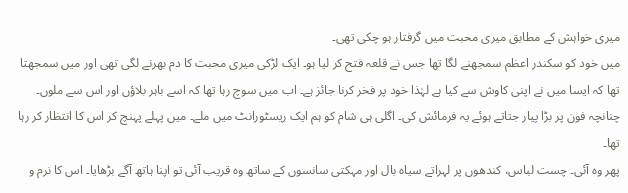میری خواہش کے مطابق میری محبت میں گرفتار ہو چکی تھی۔
میں خود کو سکندر اعظم سمجھنے لگا تھا جس نے قلعہ فتح کر لیا ہو۔ ایک لڑکی میری محبت کا دم بھرنے لگی تھی اور میں سمجھتا تھا کہ ایسا میں نے اپنی کاوش سے کیا ہے لہٰذا خود پر فخر کرنا جائز ہے۔ اب میں سوچ رہا تھا کہ اسے باہر بلاؤں اور اس سے ملوں۔ چنانچہ فون پر بڑا پیار جتاتے ہوئے یہ فرمائش کی۔ اگلی ہی شام کو ہم ایک ریسٹورانٹ میں ملے۔ میں پہلے پہنچ کر اس کا انتظار کر رہا تھا۔
پھر وہ آئی۔ چست لباس، کندھوں پر لہراتے سیاہ بال اور مہکتی سانسوں کے ساتھ وہ قریب آئی تو اپنا ہاتھ آگے بڑھایا۔ اس کا نرم و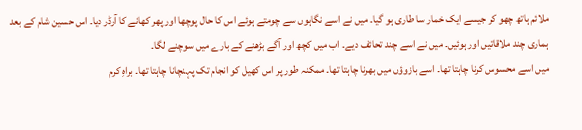ملائم ہاتھ چھو کر جیسے ایک خمار سا طاری ہو گیا۔ میں نے اسے نگاہوں سے چومتے ہوئے اس کا حال پوچھا اور پھر کھانے کا آرڈر دیا۔ اس حسین شام کے بعد ہماری چند ملاقاتیں اور ہوئیں۔ میں نے اسے چند تحائف دیے۔ اب میں کچھ اور آگے بڑھنے کے بارے میں سوچنے لگا۔
میں اسے محسوس کرنا چاہتا تھا۔ اسے بازوؤں میں بھرنا چاہتا تھا۔ ممکنہ طور پر اس کھیل کو انجام تک پہنچانا چاہتا تھا۔ براہِ کرم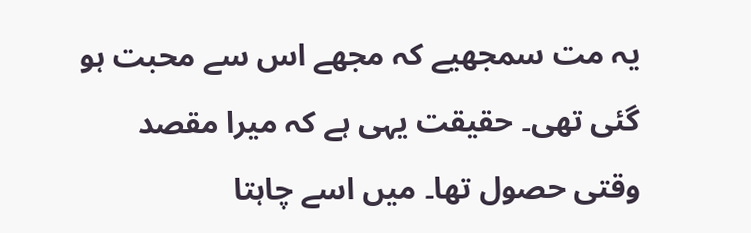یہ مت سمجھیے کہ مجھے اس سے محبت ہو گئی تھی۔ حقیقت یہی ہے کہ میرا مقصد وقتی حصول تھا۔ میں اسے چاہتا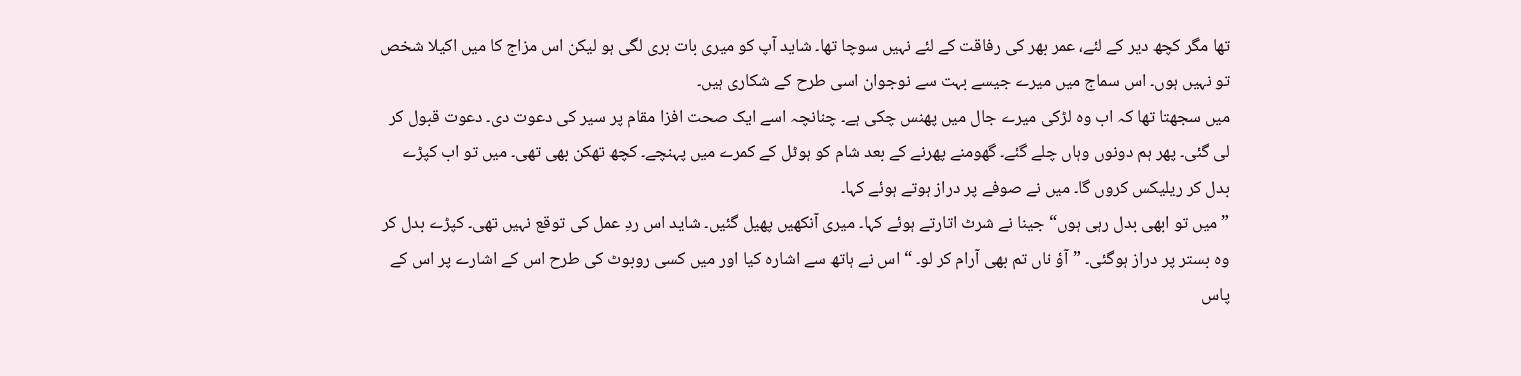تھا مگر کچھ دیر کے لئے، عمر بھر کی رفاقت کے لئے نہیں سوچا تھا۔ شاید آپ کو میری بات بری لگی ہو لیکن اس مزاج کا میں اکیلا شخص تو نہیں ہوں۔ اس سماج میں میرے جیسے بہت سے نوجوان اسی طرح کے شکاری ہیں۔
میں سجھتا تھا کہ اب وہ لڑکی میرے جال میں پھنس چکی ہے۔ چنانچہ اسے ایک صحت افزا مقام پر سیر کی دعوت دی۔ دعوت قبول کر لی گئی۔ پھر ہم دونوں وہاں چلے گئے۔ گھومنے پھرنے کے بعد شام کو ہوٹل کے کمرے میں پہنچے۔ کچھ تھکن بھی تھی۔ میں تو اب کپڑے بدل کر ریلیکس کروں گا۔ میں نے صوفے پر دراز ہوتے ہوئے کہا۔
” میں تو ابھی بدل رہی ہوں“ جینا نے شرٹ اتارتے ہوئے کہا۔ میری آنکھیں پھیل گئیں۔ شاید اس ردِ عمل کی توقع نہیں تھی۔ کپڑے بدل کر وہ بستر پر دراز ہوگئی۔ ”آؤ ناں تم بھی آرام کر لو۔ “ اس نے ہاتھ سے اشارہ کیا اور میں کسی روبوٹ کی طرح اس کے اشارے پر اس کے پاس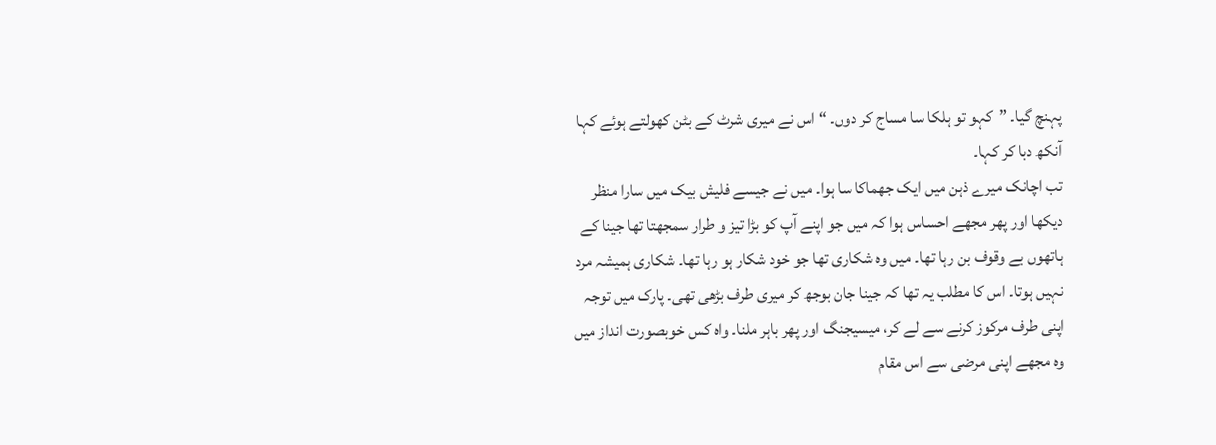پہنچ گیا۔ ”کہو تو ہلکا سا مساج کر دوں۔ “ اس نے میری شرٹ کے بٹن کھولتے ہوئے کہا آنکھ دبا کر کہا۔
تب اچانک میرے ذہن میں ایک جھماکا سا ہوا۔ میں نے جیسے فلیش بیک میں سارا منظر دیکھا اور پھر مجھے احساس ہوا کہ میں جو اپنے آپ کو بڑا تیز و طرار سمجھتا تھا جینا کے ہاتھوں بے وقوف بن رہا تھا۔ میں وہ شکاری تھا جو خود شکار ہو رہا تھا۔ شکاری ہمیشہ مرد نہیں ہوتا۔ اس کا مطلب یہ تھا کہ جینا جان بوجھ کر میری طرف بڑھی تھی۔ پارک میں توجہ اپنی طرف مرکوز کرنے سے لے کر، میسیجنگ اور پھر باہر ملنا۔ واہ کس خوبصورت انداز میں وہ مجھے اپنی مرضی سے اس مقام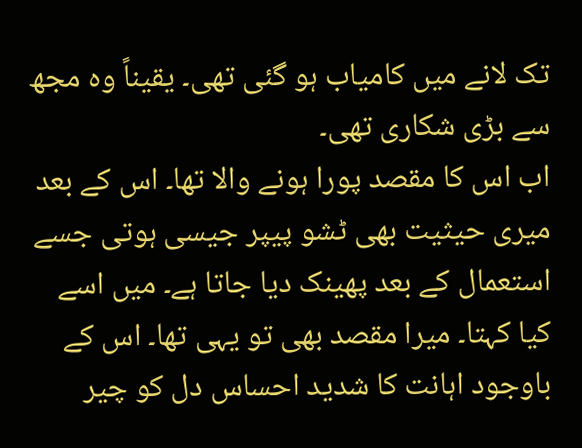تک لانے میں کامیاب ہو گئی تھی۔ یقیناً وہ مجھ سے بڑی شکاری تھی۔
اب اس کا مقصد پورا ہونے والا تھا۔ اس کے بعد میری حیثیت بھی ٹشو پیپر جیسی ہوتی جسے استعمال کے بعد پھینک دیا جاتا ہے۔ میں اسے کیا کہتا۔ میرا مقصد بھی تو یہی تھا۔ اس کے باوجود اہانت کا شدید احساس دل کو چیر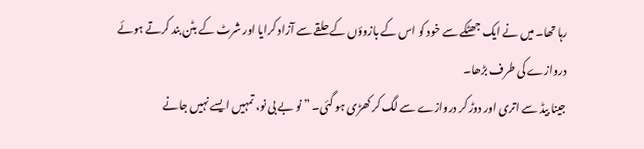رہا تھا۔ میں نے ایک جھٹکے سے خود کو اس کے بازوؤں کے حلقے سے آزاد کرایا اور شرٹ کے بٹن بند کرتے ہوئے دروازے کی طرف بڑھا۔
جینا بیڈ سے اتری اور دوڑ کر دروازے سے لگ کر کھڑی ہو گئی۔ ”نو بے بی نو، تمہیں ایسے نہیں جانے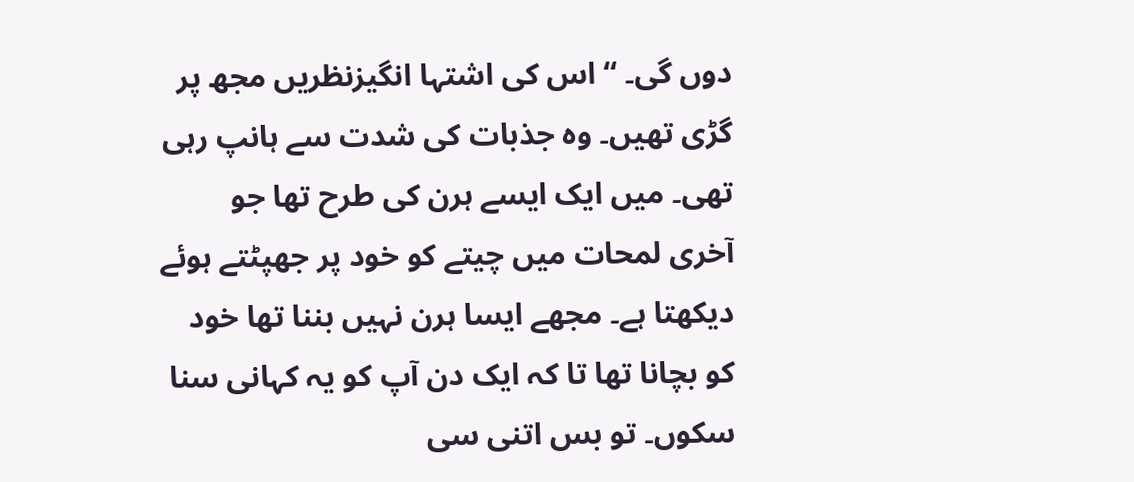دوں گی۔ “ اس کی اشتہا انگیزنظریں مجھ پر گڑی تھیں۔ وہ جذبات کی شدت سے ہانپ رہی تھی۔ میں ایک ایسے ہرن کی طرح تھا جو آخری لمحات میں چیتے کو خود پر جھپٹتے ہوئے دیکھتا ہے۔ مجھے ایسا ہرن نہیں بننا تھا خود کو بچانا تھا تا کہ ایک دن آپ کو یہ کہانی سنا سکوں۔ تو بس اتنی سی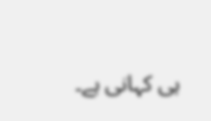ہی کہانی ہے۔